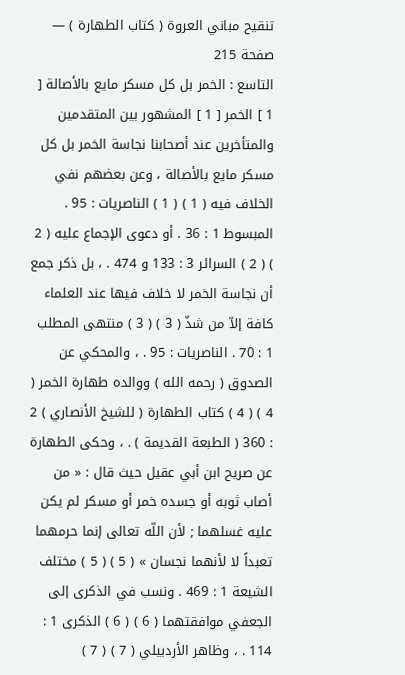تنقيح مباني العروة ( كتاب الطهارة ) — صفحة 215
التاسع : الخمر بل كل مسكر مايع بالأصالة [ 1 ] الخمر [ 1 ] المشهور بين المتقدمين والمتأخرين عند أصحابنا نجاسة الخمر بل كل مسكر مايع بالأصالة ، وعن بعضهم نفي الخلاف فيه ( 1 ) ( 1 ) الناصريات : 95 . المبسوط 1 : 36 . أو دعوى الإجماع عليه ( 2 ) ( 2 ) السرائر 3 : 133 و 474 . ، بل ذكر جمع أن نجاسة الخمر لا خلاف فيها عند العلماء كافة إلاّ من شذّ ( 3 ) ( 3 ) منتهى المطلب 1 : 70 . الناصريات : 95 . ، والمحكي عن الصدوق ( رحمه الله ) ووالده طهارة الخمر ( 4 ) ( 4 ) كتاب الطهارة ( للشيخ الأنصاري ) 2 : 360 ( الطبعة القديمة ) . ، وحكى الطهارة عن صريح ابن أبي عقيل حيث قال : « من أصاب ثوبه أو جسده خمر أو مسكر لم يكن عليه غسلهما ; لأن اللّه تعالى إنما حرمهما تعبداً لا لأنهما نجسان » ( 5 ) ( 5 ) مختلف الشيعة 1 : 469 . ونسب في الذكرى إلى الجعفي موافقتهما ( 6 ) ( 6 ) الذكرى 1 : 114 . ، وظاهر الأردبيلي ( 7 ) ( 7 )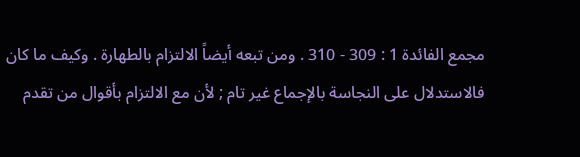مجمع الفائدة 1 : 309 - 310 . ومن تبعه أيضاً الالتزام بالطهارة . وكيف ما كان فالاستدلال على النجاسة بالإجماع غير تام ; لأن مع الالتزام بأقوال من تقدم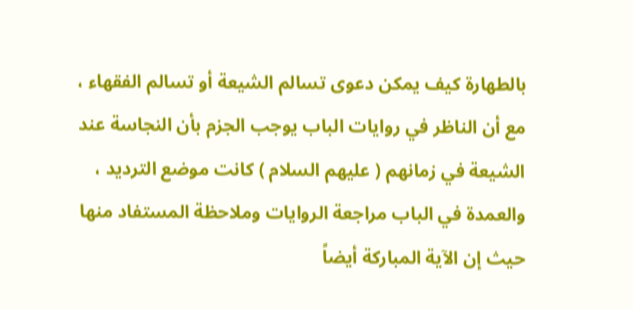بالطهارة كيف يمكن دعوى تسالم الشيعة أو تسالم الفقهاء ، مع أن الناظر في روايات الباب يوجب الجزم بأن النجاسة عند الشيعة في زمانهم ( عليهم السلام ) كانت موضع الترديد ، والعمدة في الباب مراجعة الروايات وملاحظة المستفاد منها حيث إن الآية المباركة أيضاً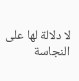لا دلالة لها على النجاسة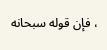، فإن قوله سبحانه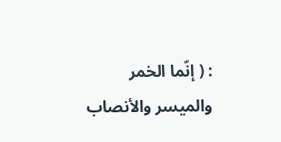: ( إنّما الخمر والميسر والأنصاب